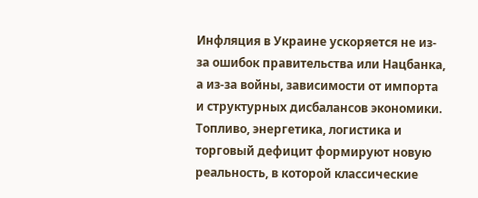Инфляция в Украине ускоряется не из-за ошибок правительства или Нацбанка, а из-за войны, зависимости от импорта и структурных дисбалансов экономики. Топливо, энергетика, логистика и торговый дефицит формируют новую реальность, в которой классические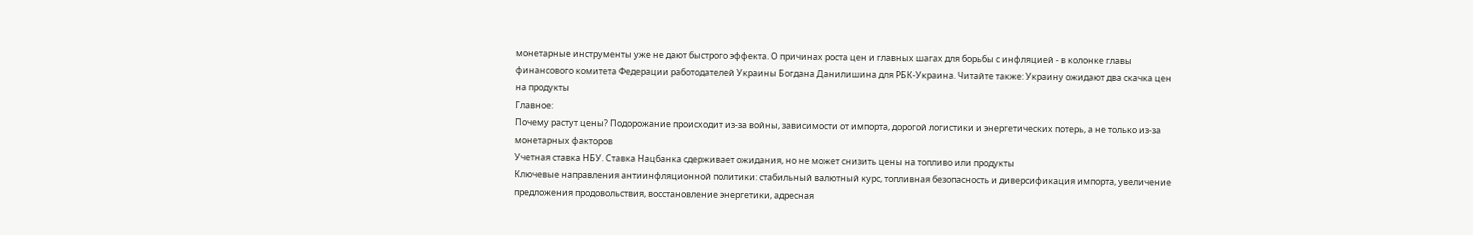монетарные инструменты уже не дают быстрого эффекта. О причинах роста цен и главных шагах для борьбы с инфляцией - в колонке главы финансового комитета Федерации работодателей Украины Богдана Данилишина для РБК-Украина. Читайте также: Украину ожидают два скачка цен на продукты
Главное:
Почему растут цены? Подорожание происходит из-за войны, зависимости от импорта, дорогой логистики и энергетических потерь, а не только из-за монетарных факторов
Учетная ставка НБУ. Ставка Нацбанка сдерживает ожидания, но не может снизить цены на топливо или продукты
Ключевые направления антиинфляционной политики: стабильный валютный курс, топливная безопасность и диверсификация импорта, увеличение предложения продовольствия, восстановление энергетики, адресная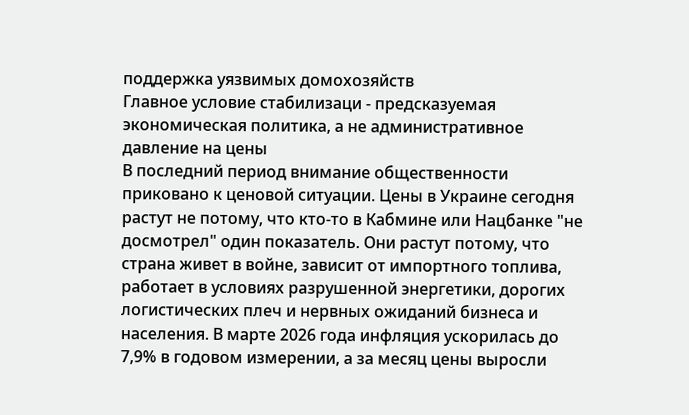поддержка уязвимых домохозяйств
Главное условие стабилизаци - предсказуемая экономическая политика, а не административное давление на цены
В последний период внимание общественности приковано к ценовой ситуации. Цены в Украине сегодня растут не потому, что кто-то в Кабмине или Нацбанке "не досмотрел" один показатель. Они растут потому, что страна живет в войне, зависит от импортного топлива, работает в условиях разрушенной энергетики, дорогих логистических плеч и нервных ожиданий бизнеса и населения. В марте 2026 года инфляция ускорилась до 7,9% в годовом измерении, а за месяц цены выросли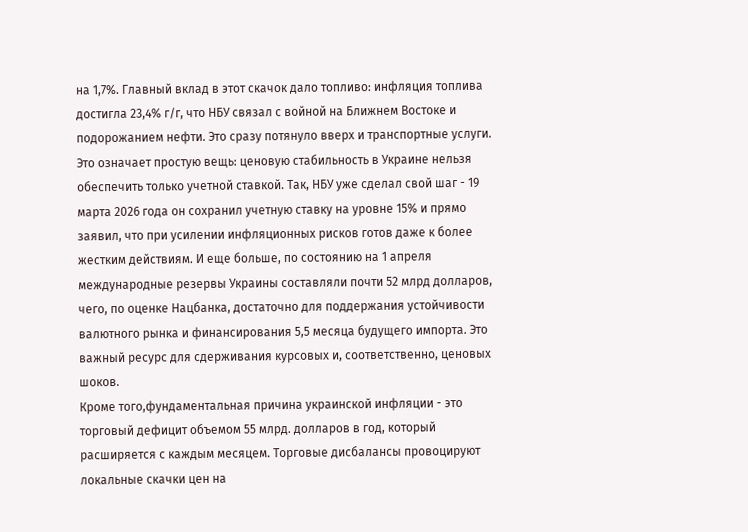на 1,7%. Главный вклад в этот скачок дало топливо: инфляция топлива достигла 23,4% г/г, что НБУ связал с войной на Ближнем Востоке и подорожанием нефти. Это сразу потянуло вверх и транспортные услуги.
Это означает простую вещь: ценовую стабильность в Украине нельзя обеспечить только учетной ставкой. Так, НБУ уже сделал свой шаг - 19 марта 2026 года он сохранил учетную ставку на уровне 15% и прямо заявил, что при усилении инфляционных рисков готов даже к более жестким действиям. И еще больше, по состоянию на 1 апреля международные резервы Украины составляли почти 52 млрд долларов, чего, по оценке Нацбанка, достаточно для поддержания устойчивости валютного рынка и финансирования 5,5 месяца будущего импорта. Это важный ресурс для сдерживания курсовых и, соответственно, ценовых шоков.
Кроме того,фундаментальная причина украинской инфляции - это торговый дефицит объемом 55 млрд. долларов в год, который расширяется с каждым месяцем. Торговые дисбалансы провоцируют локальные скачки цен на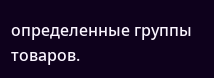определенные группы товаров.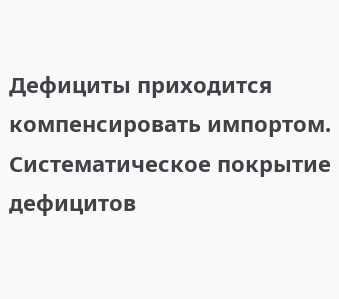Дефициты приходится компенсировать импортом. Систематическое покрытие дефицитов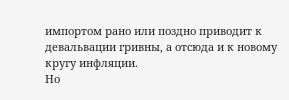импортом рано или поздно приводит к девальвации гривны, а отсюда и к новому кругу инфляции.
Но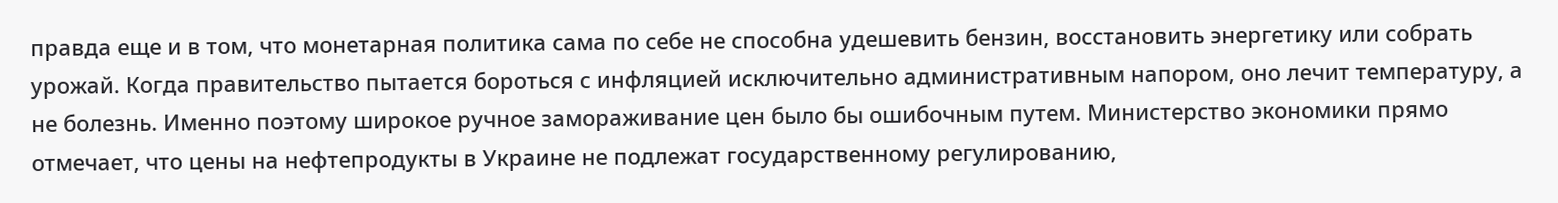правда еще и в том, что монетарная политика сама по себе не способна удешевить бензин, восстановить энергетику или собрать урожай. Когда правительство пытается бороться с инфляцией исключительно административным напором, оно лечит температуру, а не болезнь. Именно поэтому широкое ручное замораживание цен было бы ошибочным путем. Министерство экономики прямо отмечает, что цены на нефтепродукты в Украине не подлежат государственному регулированию,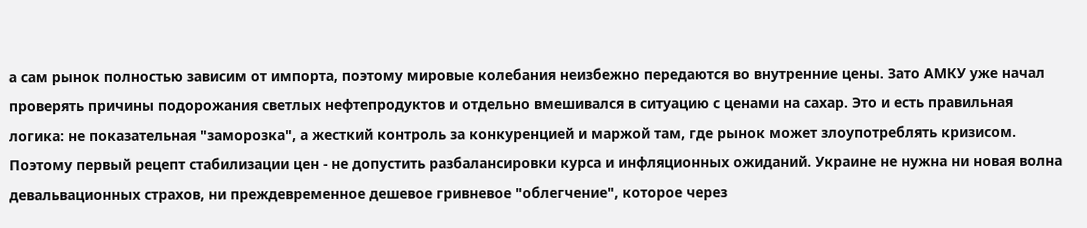а сам рынок полностью зависим от импорта, поэтому мировые колебания неизбежно передаются во внутренние цены. Зато АМКУ уже начал проверять причины подорожания светлых нефтепродуктов и отдельно вмешивался в ситуацию с ценами на сахар. Это и есть правильная логика: не показательная "заморозка", а жесткий контроль за конкуренцией и маржой там, где рынок может злоупотреблять кризисом.
Поэтому первый рецепт стабилизации цен - не допустить разбалансировки курса и инфляционных ожиданий. Украине не нужна ни новая волна девальвационных страхов, ни преждевременное дешевое гривневое "облегчение", которое через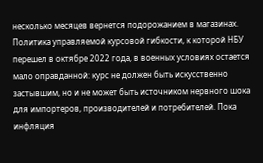несколько месяцев вернется подорожанием в магазинах. Политика управляемой курсовой гибкости, к которой НБУ перешел в октябре 2022 года, в военных условиях остается мало оправданной: курс не должен быть искусственно застывшим, но и не может быть источником нервного шока для импортеров, производителей и потребителей. Пока инфляция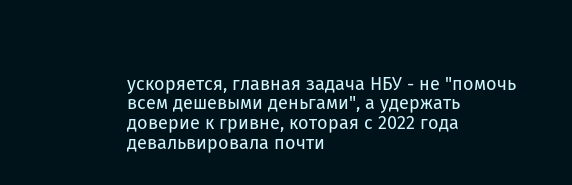ускоряется, главная задача НБУ - не "помочь всем дешевыми деньгами", а удержать доверие к гривне, которая с 2022 года девальвировала почти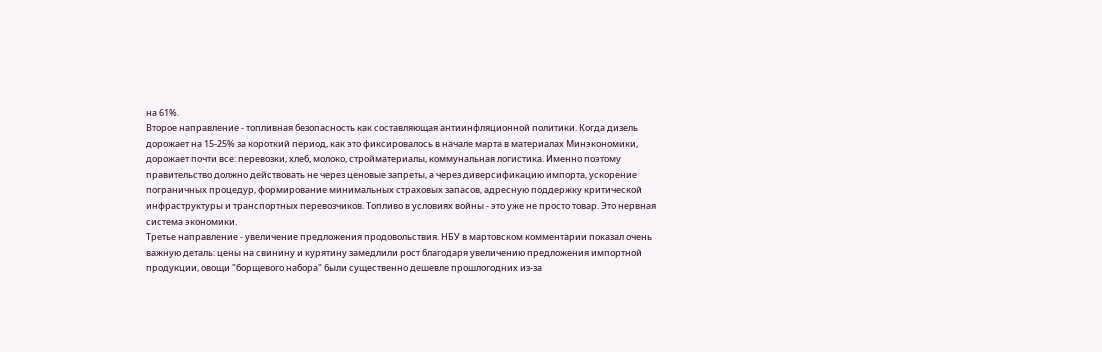на 61%.
Второе направление - топливная безопасность как составляющая антиинфляционной политики. Когда дизель дорожает на 15-25% за короткий период, как это фиксировалось в начале марта в материалах Минэкономики, дорожает почти все: перевозки, хлеб, молоко, стройматериалы, коммунальная логистика. Именно поэтому правительство должно действовать не через ценовые запреты, а через диверсификацию импорта, ускорение пограничных процедур, формирование минимальных страховых запасов, адресную поддержку критической инфраструктуры и транспортных перевозчиков. Топливо в условиях войны - это уже не просто товар. Это нервная система экономики.
Третье направление - увеличение предложения продовольствия. НБУ в мартовском комментарии показал очень важную деталь: цены на свинину и курятину замедлили рост благодаря увеличению предложения импортной продукции, овощи "борщевого набора" были существенно дешевле прошлогодних из-за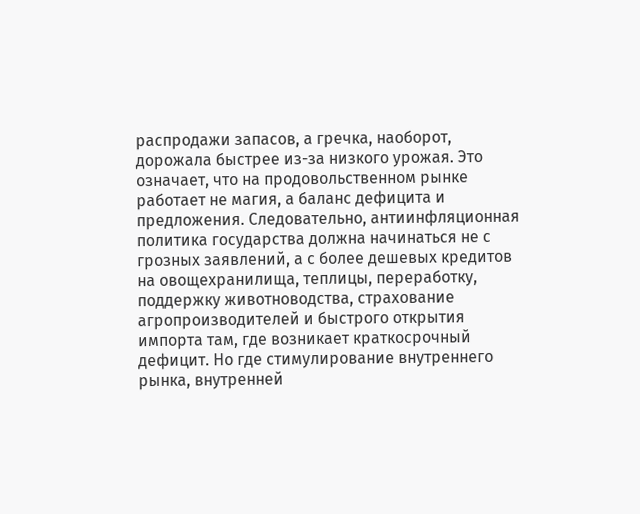распродажи запасов, а гречка, наоборот, дорожала быстрее из-за низкого урожая. Это означает, что на продовольственном рынке работает не магия, а баланс дефицита и предложения. Следовательно, антиинфляционная политика государства должна начинаться не с грозных заявлений, а с более дешевых кредитов на овощехранилища, теплицы, переработку, поддержку животноводства, страхование агропроизводителей и быстрого открытия импорта там, где возникает краткосрочный дефицит. Но где стимулирование внутреннего рынка, внутренней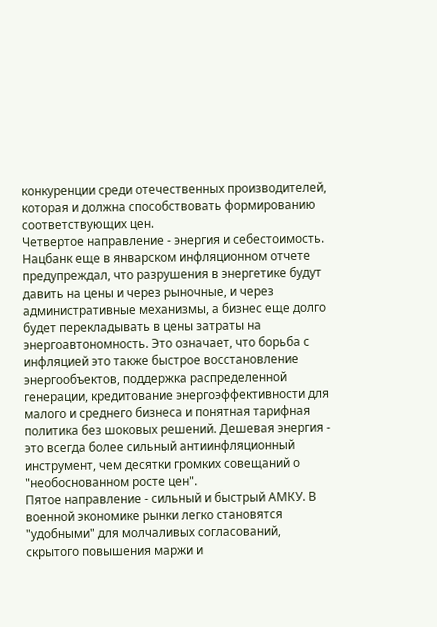конкуренции среди отечественных производителей, которая и должна способствовать формированию соответствующих цен.
Четвертое направление - энергия и себестоимость. Нацбанк еще в январском инфляционном отчете предупреждал, что разрушения в энергетике будут давить на цены и через рыночные, и через административные механизмы, а бизнес еще долго будет перекладывать в цены затраты на энергоавтономность. Это означает, что борьба с инфляцией это также быстрое восстановление энергообъектов, поддержка распределенной генерации, кредитование энергоэффективности для малого и среднего бизнеса и понятная тарифная политика без шоковых решений. Дешевая энергия - это всегда более сильный антиинфляционный инструмент, чем десятки громких совещаний о "необоснованном росте цен".
Пятое направление - сильный и быстрый АМКУ. В военной экономике рынки легко становятся "удобными" для молчаливых согласований, скрытого повышения маржи и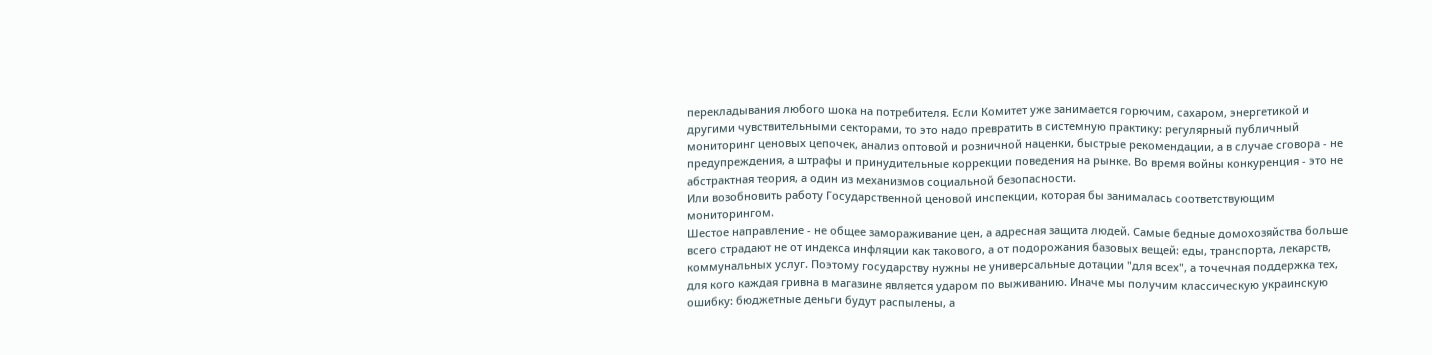перекладывания любого шока на потребителя. Если Комитет уже занимается горючим, сахаром, энергетикой и другими чувствительными секторами, то это надо превратить в системную практику: регулярный публичный мониторинг ценовых цепочек, анализ оптовой и розничной наценки, быстрые рекомендации, а в случае сговора - не предупреждения, а штрафы и принудительные коррекции поведения на рынке. Во время войны конкуренция - это не абстрактная теория, а один из механизмов социальной безопасности.
Или возобновить работу Государственной ценовой инспекции, которая бы занималась соответствующим мониторингом.
Шестое направление - не общее замораживание цен, а адресная защита людей. Самые бедные домохозяйства больше всего страдают не от индекса инфляции как такового, а от подорожания базовых вещей: еды, транспорта, лекарств, коммунальных услуг. Поэтому государству нужны не универсальные дотации "для всех", а точечная поддержка тех, для кого каждая гривна в магазине является ударом по выживанию. Иначе мы получим классическую украинскую ошибку: бюджетные деньги будут распылены, а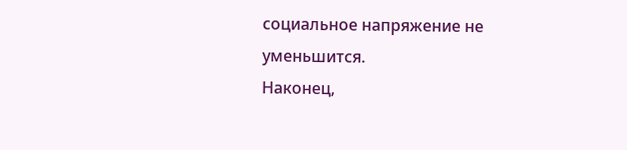социальное напряжение не уменьшится.
Наконец,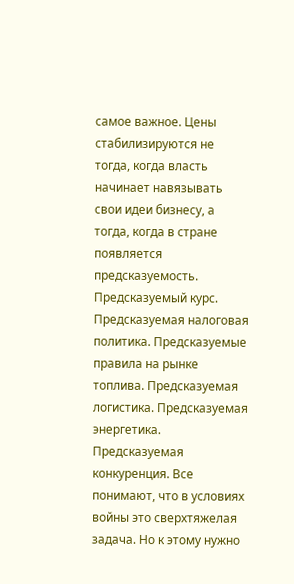самое важное. Цены стабилизируются не тогда, когда власть начинает навязывать свои идеи бизнесу, а тогда, когда в стране появляется предсказуемость. Предсказуемый курс. Предсказуемая налоговая политика. Предсказуемые правила на рынке топлива. Предсказуемая логистика. Предсказуемая энергетика. Предсказуемая конкуренция. Все понимают, что в условиях войны это сверхтяжелая задача. Но к этому нужно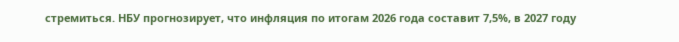стремиться. НБУ прогнозирует, что инфляция по итогам 2026 года составит 7,5%, в 2027 году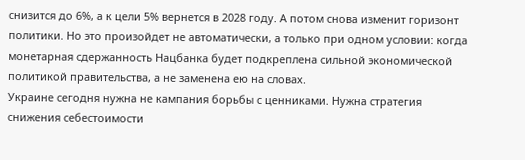снизится до 6%, а к цели 5% вернется в 2028 году. А потом снова изменит горизонт политики. Но это произойдет не автоматически, а только при одном условии: когда монетарная сдержанность Нацбанка будет подкреплена сильной экономической политикой правительства, а не заменена ею на словах.
Украине сегодня нужна не кампания борьбы с ценниками. Нужна стратегия снижения себестоимости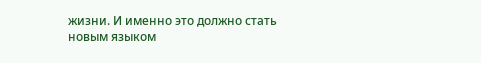жизни. И именно это должно стать новым языком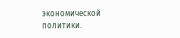экономической политики.